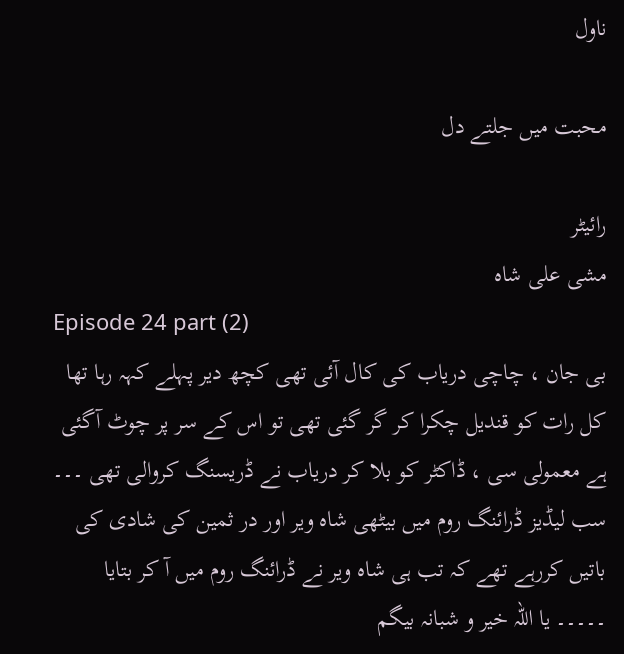ناول

محبت میں جلتے دل

رائیٹر
مشی علی شاہ
Episode 24 part (2)
بی جان ، چاچی دریاب کی کال آئی تھی کچھ دیر پہلے کہہ رہا تھا کل رات کو قندیل چکرا کر گر گئی تھی تو اس کے سر پر چوٹ آگئی ہے معمولی سی ، ڈاکٹر کو بلا کر دریاب نے ڈریسنگ کروالی تھی ۔۔۔ سب لیڈیز ڈرائنگ روم میں بیٹھی شاہ ویر اور در ثمین کی شادی کی باتیں کررہے تھے کہ تب ہی شاہ ویر نے ڈرائنگ روم میں آ کر بتایا ۔۔۔۔۔ یا اللہ خیر و شبانہ بیگم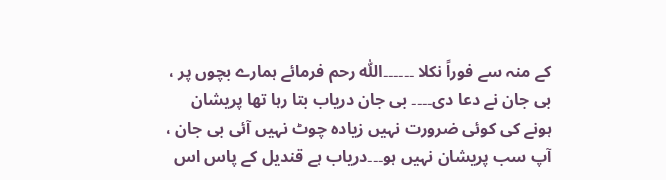کے منہ سے فوراً نکلا ۔۔۔۔۔۔اللّٰہ رحم فرمائے ہمارے بچوں پر ، بی جان نے دعا دی۔۔۔۔ بی جان دریاب بتا رہا تھا پریشان ہونے کی کوئی ضرورت نہیں زیادہ چوٹ نہیں آئی بی جان ، آپ سب پریشان نہیں ہو۔۔۔دریاب ہے قندیل کے پاس اس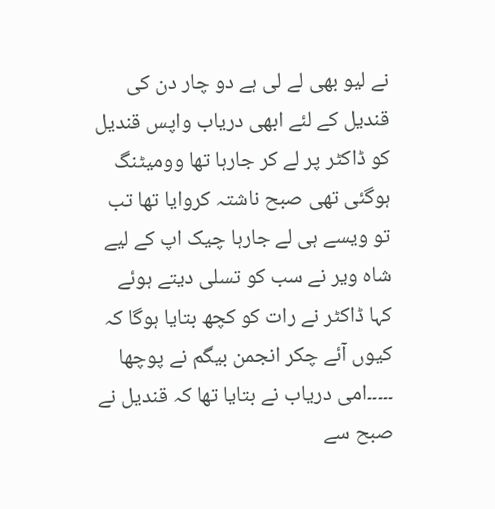نے لیو بھی لے لی ہے دو چار دن کی قندیل کے لئے ابھی دریاب واپس قندیل کو ڈاکٹر پر لے کر جارہا تھا وومیٹنگ ہوگئی تھی صبح ناشتہ کروایا تھا تب تو ویسے ہی لے جارہا چیک اپ کے لیے شاہ ویر نے سب کو تسلی دیتے ہوئے کہا ڈاکٹر نے رات کو کچھ بتایا ہوگا کہ کیوں آئے چکر انجمن بیگم نے پوچھا ۔۔۔۔۔امی دریاب نے بتایا تھا کہ قندیل نے صبح سے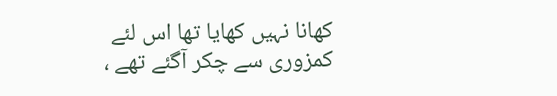کھانا نہیں کھایا تھا اس لئے کمزوری سے چکر آگئے تھے ،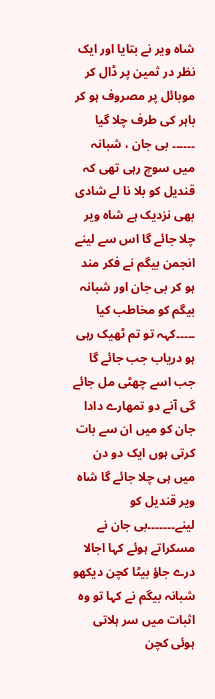شاہ ویر نے بتایا اور ایک نظر در ثمین پر ڈال کر موبائل پر مصروف ہو کر باہر کی طرف چلا گیا ۔۔۔۔۔۔ بی جان ، شبانہ میں سوچ رہی تھی کہ قندیل کو بلا نا لے شادی بھی نزدیک ہے شاہ ویر چلا جائے گا اس سے لینے انجمن بیگم نے فکر مند ہو کر بی جان اور شبانہ بیگم کو مخاطب کیا ۔۔۔۔۔کہہ تو تم ٹھیک رہی ہو دریاب جب جائے گا جب اسے چھٹی مل جائے گی آنے دو تمھارے دادا جان کو میں ان سے بات کرتی ہوں ایک دو دن میں ہی چلا جائے گا شاہ ویر قندیل کو لینے۔۔۔۔۔۔۔بی جان نے مسکراتے ہوئے کہا اجالا درے جاؤ بیٹا کچن دیکھو شبانہ بیگم نے کہا تو وہ اثبات میں سر ہلاتی ہوئی کچن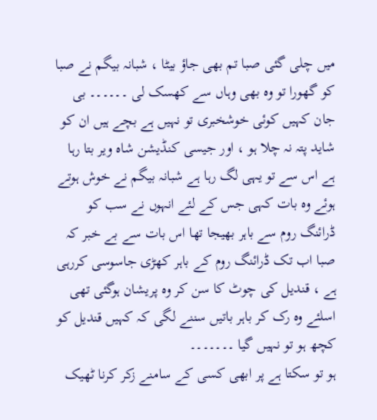میں چلی گئی صبا تم بھی جاؤ بیٹا ، شبانہ بیگم نے صبا کو گھورا تو وہ بھی وہاں سے کھسک لی ۔۔۔۔۔۔ بی جان کہیں کوئی خوشخبری تو نہیں ہے بچے ہیں ان کو شاید پتہ نہ چلا ہو ، اور جیسی کنڈیشن شاہ ویر بتا رہا ہے اس سے تو یہی لگ رہا ہے شبانہ بیگم نے خوش ہوتے ہوئے وہ بات کہی جس کے لئے انہوں نے سب کو ڈرائنگ روم سے باہر بھیجا تھا اس بات سے بے خبر کہ صبا اب تک ڈرائنگ روم کے باہر کھڑی جاسوسی کررہی ہے ، قندیل کی چوٹ کا سن کر وہ پریشان ہوگئی تھی اسلئے وہ رک کر باہر باتیں سننے لگی کہ کہیں قندیل کو کچھ ہو تو نہیں گیا ۔۔۔۔۔۔۔
ہو تو سکتا ہے پر ابھی کسی کے سامنے زکر کرنا ٹھیک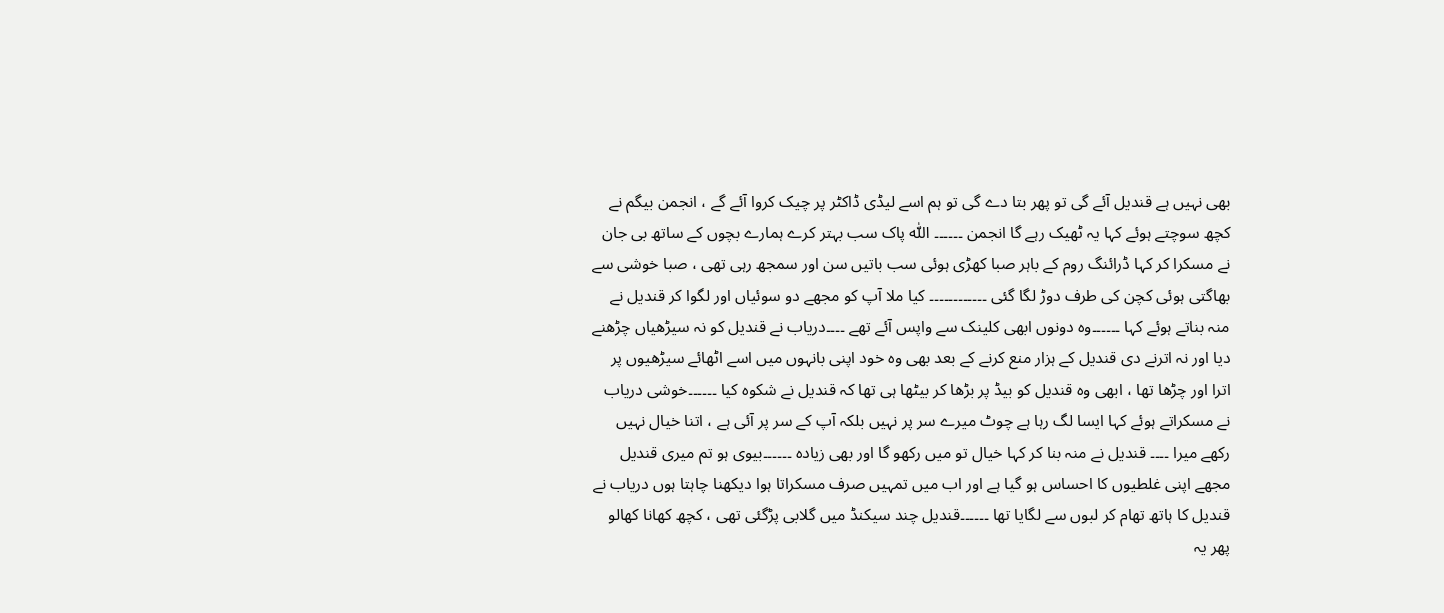بھی نہیں ہے قندیل آئے گی تو پھر بتا دے گی تو ہم اسے لیڈی ڈاکٹر پر چیک کروا آئے گے ، انجمن بیگم نے کچھ سوچتے ہوئے کہا یہ ٹھیک رہے گا انجمن ۔۔۔۔۔۔ اللّٰہ پاک سب بہتر کرے ہمارے بچوں کے ساتھ بی جان نے مسکرا کر کہا ڈرائنگ روم کے باہر صبا کھڑی ہوئی سب باتیں سن اور سمجھ رہی تھی ، صبا خوشی سے بھاگتی ہوئی کچن کی طرف دوڑ لگا گئی ۔۔۔۔۔۔۔۔۔۔۔۔ کیا ملا آپ کو مجھے دو سوئیاں اور لگوا کر قندیل نے منہ بناتے ہوئے کہا ۔۔۔۔۔۔وہ دونوں ابھی کلینک سے واپس آئے تھے ۔۔۔۔دریاب نے قندیل کو نہ سیڑھیاں چڑھنے دیا اور نہ اترنے دی قندیل کے ہزار منع کرنے کے بعد بھی وہ خود اپنی بانہوں میں اسے اٹھائے سیڑھیوں پر اترا اور چڑھا تھا ، ابھی وہ قندیل کو بیڈ پر بڑھا کر بیٹھا ہی تھا کہ قندیل نے شکوہ کیا ۔۔۔۔۔۔خوشی دریاب نے مسکراتے ہوئے کہا ایسا لگ رہا ہے چوٹ میرے سر پر نہیں بلکہ آپ کے سر پر آئی ہے ، اتنا خیال نہیں رکھے میرا ۔۔۔۔ قندیل نے منہ بنا کر کہا خیال تو میں رکھو گا اور بھی زیادہ ۔۔۔۔۔۔بیوی ہو تم میری قندیل مجھے اپنی غلطیوں کا احساس ہو گیا ہے اور اب میں تمہیں صرف مسکراتا ہوا دیکھنا چاہتا ہوں دریاب نے قندیل کا ہاتھ تھام کر لبوں سے لگایا تھا ۔۔۔۔۔۔قندیل چند سیکنڈ میں گلابی پڑگئی تھی ، کچھ کھانا کھالو پھر یہ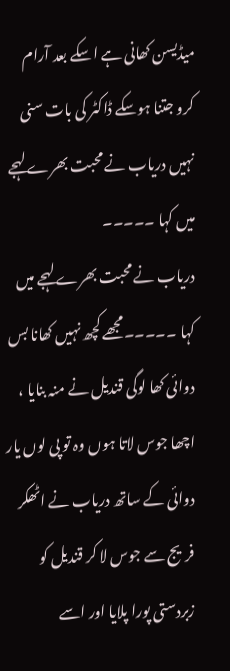میڈیسن کھانی ہے اسکے بعد آرام کرو جتنا ہوسکے ڈاکٹر کی بات سنی نہیں دریاب نے محبت بھرے لہجے میں کہا ۔۔۔۔۔
دریاب نے محبت بھرے لہجے میں کہا ۔۔۔۔۔مجھے کچھ نہیں کھانا بس دوائی کھا لوگی قندیل نے منہ بنایا ، اچھا جوس لاتا ہوں وہ تو پی لوں یار دوائی کے ساتھ دریاب نے اٹھکر فریج سے جوس لا کر قندیل کو زبردستی پورا پلایا اور اسے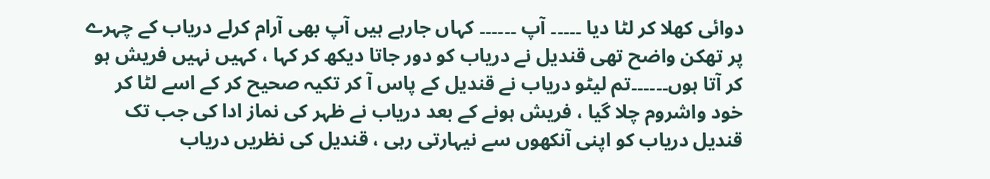دوائی کھلا کر لٹا دیا ۔۔۔۔۔ آپ ۔۔۔۔۔۔ کہاں جارہے ہیں آپ بھی آرام کرلے دریاب کے چہرے پر تھکن واضح تھی قندیل نے دریاب کو دور جاتا دیکھ کر کہا ، کہیں نہیں فریش ہو کر آتا ہوں۔۔۔۔۔۔تم لیٹو دریاب نے قندیل کے پاس آ کر تکیہ صحیح کر کے اسے لٹا کر خود واشروم چلا گیا ، فریش ہونے کے بعد دریاب نے ظہر کی نماز ادا کی جب تک قندیل دریاب کو اپنی آنکھوں سے نیہارتی رہی ، قندیل کی نظریں دریاب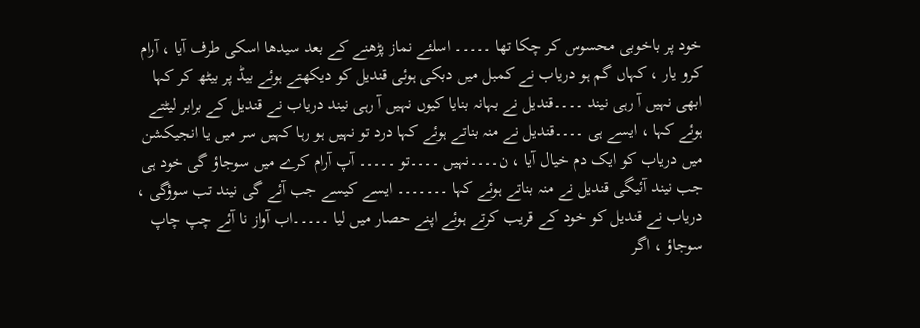خود پر باخوبی محسوس کر چکا تھا ۔۔۔۔۔ اسلئے نماز پڑھنے کے بعد سیدھا اسکی طرف آیا ، آرام کرو یار ، کہاں گم ہو دریاب نے کمبل میں دبکی ہوئی قندیل کو دیکھتے ہوئے بیڈ پر بیٹھ کر کہا ابھی نہیں آ رہی نیند ۔۔۔۔قندیل نے بہانہ بنایا کیوں نہیں آ رہی نیند دریاب نے قندیل کے برابر لیٹتے ہوئے کہا ، ایسے ہی ۔۔۔۔قندیل نے منہ بناتے ہوئے کہا درد تو نہیں ہو رہا کہیں سر میں یا انجیکشن میں دریاب کو ایک دم خیال آیا ، ن۔۔۔۔نہیں ۔۔۔۔تو ۔۔۔۔۔ آپ آرام کرے میں سوجاؤ گی خود ہی جب نیند آئیگی قندیل نے منہ بناتے ہوئے کہا ۔۔۔۔۔۔۔ ایسے کیسے جب آئے گی نیند تب سوؤگی ، دریاب نے قندیل کو خود کے قریب کرتے ہوئے اپنے حصار میں لیا ۔۔۔۔۔اب آواز نا آئے چپ چاپ سوجاؤ ، اگر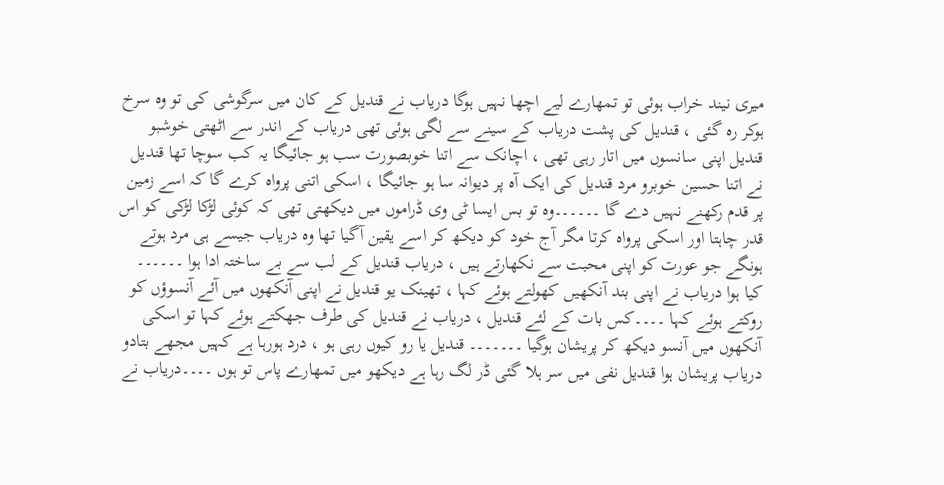میری نیند خراب ہوئی تو تمھارے لیے اچھا نہیں ہوگا دریاب نے قندیل کے کان میں سرگوشی کی تو وہ سرخ ہوکر رہ گئی ، قندیل کی پشت دریاب کے سینے سے لگی ہوئی تھی دریاب کے اندر سے اٹھتی خوشبو قندیل اپنی سانسوں میں اتار رہی تھی ، اچانک سے اتنا خوبصورت سب ہو جائیگا یہ کب سوچا تھا قندیل نے اتنا حسین خوبرو مرد قندیل کی ایک آہ پر دیوانہ سا ہو جائیگا ، اسکی اتنی پرواہ کرے گا کہ اسے زمین پر قدم رکھنے نہیں دے گا ۔۔۔۔۔۔وہ تو بس ایسا ٹی وی ڈراموں میں دیکھتی تھی کہ کوئی لڑکا لڑکی کو اس قدر چاہتا اور اسکی پرواہ کرتا مگر آج خود کو دیکھ کر اسے یقین آگیا تھا وہ دریاب جیسے ہی مرد ہوتے ہونگے جو عورت کو اپنی محبت سے نکھارتے ہیں ، دریاب قندیل کے لب سے بے ساختہ ادا ہوا ۔۔۔۔۔۔
کیا ہوا دریاب نے اپنی بند آنکھیں کھولتے ہوئے کہا ، تھینک یو قندیل نے اپنی آنکھوں میں آئے آنسوؤں کو روکتے ہوئے کہا ۔۔۔۔کس بات کے لئے قندیل ، دریاب نے قندیل کی طرف جھکتے ہوئے کہا تو اسکی آنکھوں میں آنسو دیکھ کر پریشان ہوگیا ۔۔۔۔۔۔۔ قندیل یا رو کیوں رہی ہو ، درد ہورہا ہے کہیں مجھے بتادو دریاب پریشان ہوا قندیل نفی میں سر ہلا گئی ڈر لگ رہا ہے دیکھو میں تمھارے پاس تو ہوں ۔۔۔۔دریاب نے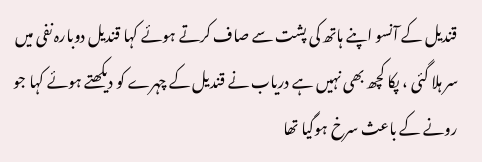قندیل کے آنسو اپنے ہاتھ کی پشت سے صاف کرتے ہوئے کہا قندیل دوبارہ نفی میں سر ہلا گئی ، پکا کچھ بھی نہیں ہے دریاب نے قندیل کے چہرے کو دیکھتے ہوئے کہا جو رونے کے باعث سرخ ہوگیا تھا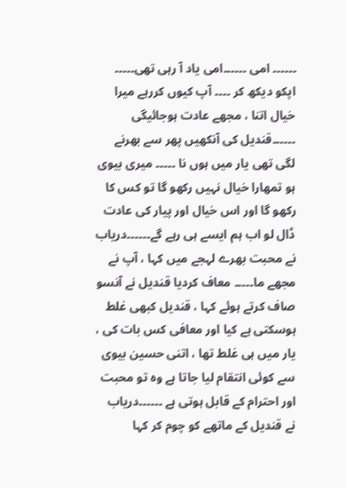۔۔۔۔۔۔ امی ۔۔۔۔۔۔امی یاد آ رہی تھی۔۔۔۔۔ اپکو دیکھ کر ۔۔۔۔ آپ کیوں کررہے میرا خیال اتنا ، مجھے عادت ہوجائیگی ۔۔۔۔۔۔قندیل کی آنکھیں پھر سے بھرنے لگی تھی یار میں ہوں نا ۔۔۔۔۔ میری بیوی ہو تمھارا خیال نہیں رکھو گا تو کس کا رکھو گا اور اس خیال اور پیار کی عادت ڈال لو اب ہم ایسے ہی رہے گے۔۔۔۔۔۔دریاب نے محبت بھرے لہجے میں کہا ، آپ نے مجھے ما۔۔۔۔۔ معاف کردیا قندیل نے آنسو صاف کرتے ہوئے کہا ، قندیل کبھی غلط ہوسکتی ہے کیا اور معافی کس بات کی ، یار میں ہی غلط تھا ، اتنی حسین بیوی سے کوئی انتقام لیا جاتا ہے وہ تو محبت اور احترام کے قابل ہوتی ہے ۔۔۔۔۔۔دریاب نے قندیل کے ماتھے کو چوم کر کہا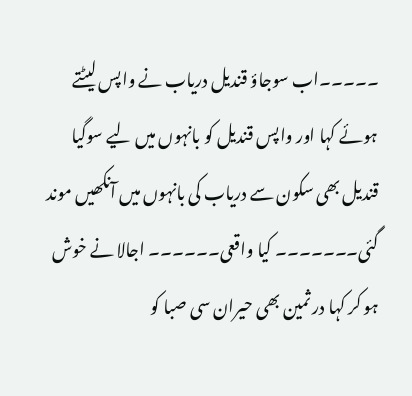۔۔۔۔۔اب سوجاؤ قندیل دریاب نے واپس لیٹتے ہوئے کہا اور واپس قندیل کو بانہوں میں لیے سوگیا قندیل بھی سکون سے دریاب کی بانہوں میں آنکھیں موند گئی۔۔۔۔۔۔۔ کیا واقعی۔۔۔۔۔۔ اجالا نے خوش ہو کر کہا در ثمین بھی حیران سی صبا کو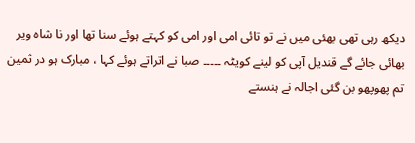دیکھ رہی تھی بھئی میں نے تو تائی امی اور امی کو کہتے ہوئے سنا تھا اور نا شاہ ویر بھائی جائے گے قندیل آپی کو لینے کویٹہ ۔۔۔۔۔ صبا نے اتراتے ہوئے کہا ، مبارک ہو در ثمین تم پھوپھو بن گئی اجالہ نے ہنستے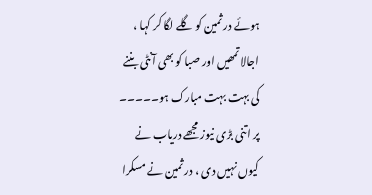ہوئے در ثمین کو گلے لگا کر کہا ، اجالا تمھیں اور صبا کو بھی آنٹی بننے کی بہت بہت مبارک ہو۔۔۔۔۔ پر اتنی بڑی نیوز مجھے دریاب نے کیوں نہیں دی ، در ثمین نے مسکرا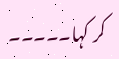کر کہا۔۔۔۔۔